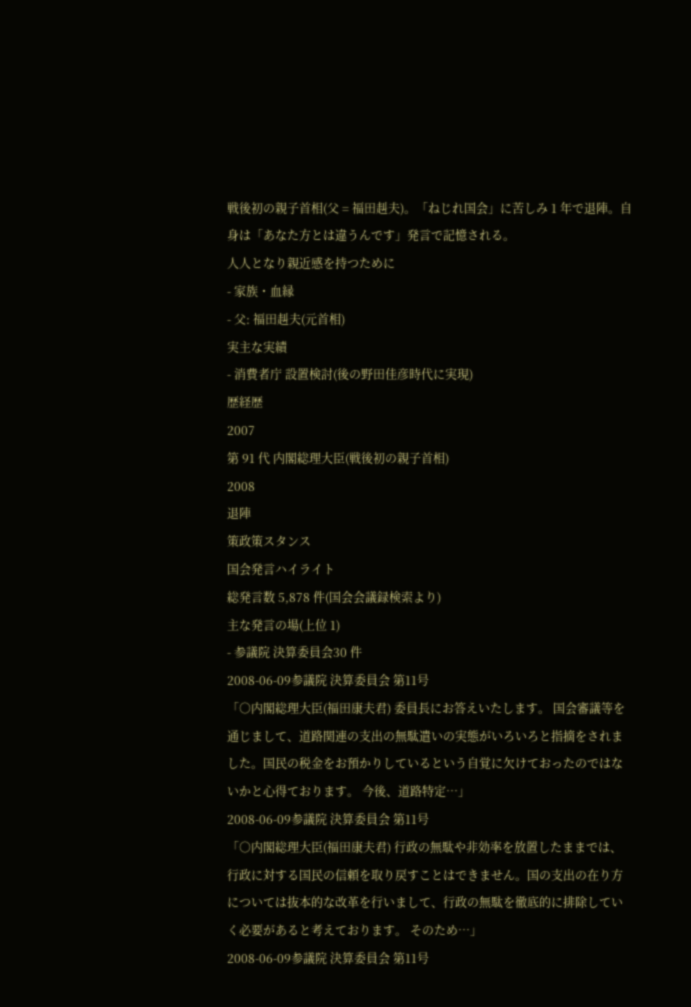戦後初の親子首相(父 = 福田赳夫)。「ねじれ国会」に苦しみ 1 年で退陣。自身は「あなた方とは違うんです」発言で記憶される。
人人となり親近感を持つために
- 家族・血縁
- 父: 福田赳夫(元首相)
実主な実績
- 消費者庁 設置検討(後の野田佳彦時代に実現)
歴経歴
2007
第 91 代 内閣総理大臣(戦後初の親子首相)
2008
退陣
策政策スタンス
国会発言ハイライト
総発言数 5,878 件(国会会議録検索より)
主な発言の場(上位 1)
- 参議院 決算委員会30 件
2008-06-09参議院 決算委員会 第11号
「○内閣総理大臣(福田康夫君) 委員長にお答えいたします。 国会審議等を通じまして、道路関連の支出の無駄遣いの実態がいろいろと指摘をされました。国民の税金をお預かりしているという自覚に欠けておったのではないかと心得ております。 今後、道路特定…」
2008-06-09参議院 決算委員会 第11号
「○内閣総理大臣(福田康夫君) 行政の無駄や非効率を放置したままでは、行政に対する国民の信頼を取り戻すことはできません。国の支出の在り方については抜本的な改革を行いまして、行政の無駄を徹底的に排除していく必要があると考えております。 そのため…」
2008-06-09参議院 決算委員会 第11号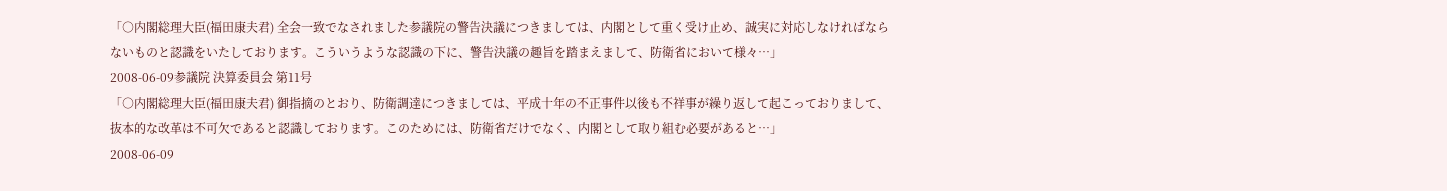「○内閣総理大臣(福田康夫君) 全会一致でなされました参議院の警告決議につきましては、内閣として重く受け止め、誠実に対応しなければならないものと認識をいたしております。こういうような認識の下に、警告決議の趣旨を踏まえまして、防衛省において様々…」
2008-06-09参議院 決算委員会 第11号
「○内閣総理大臣(福田康夫君) 御指摘のとおり、防衛調達につきましては、平成十年の不正事件以後も不祥事が繰り返して起こっておりまして、抜本的な改革は不可欠であると認識しております。このためには、防衛省だけでなく、内閣として取り組む必要があると…」
2008-06-09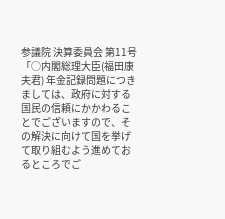参議院 決算委員会 第11号
「○内閣総理大臣(福田康夫君) 年金記録問題につきましては、政府に対する国民の信頼にかかわることでございますので、その解決に向けて国を挙げて取り組むよう進めておるところでご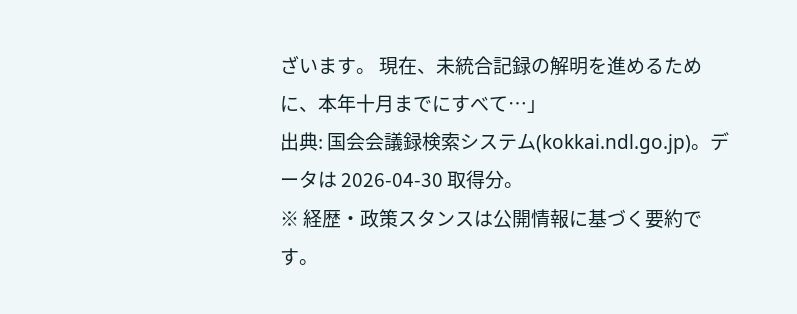ざいます。 現在、未統合記録の解明を進めるために、本年十月までにすべて…」
出典: 国会会議録検索システム(kokkai.ndl.go.jp)。データは 2026-04-30 取得分。
※ 経歴・政策スタンスは公開情報に基づく要約です。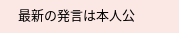最新の発言は本人公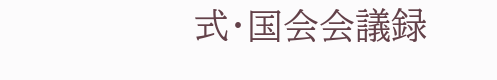式・国会会議録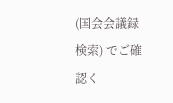(国会会議録検索) でご確認く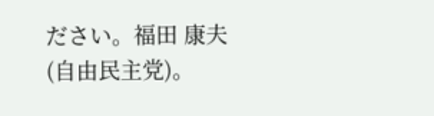ださい。福田 康夫(自由民主党)。